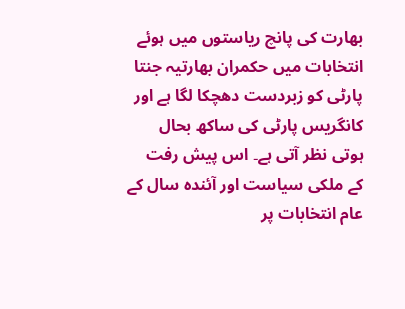بھارت کی پانچ ریاستوں میں ہوئے انتخابات میں حکمران بھارتیہ جنتا پارٹی کو زبردست دھچکا لگا ہے اور کانگریس پارٹی کی ساکھ بحال ہوتی نظر آتی ہے۔ اس پیش رفت کے ملکی سیاست اور آئندہ سال کے عام انتخابات پر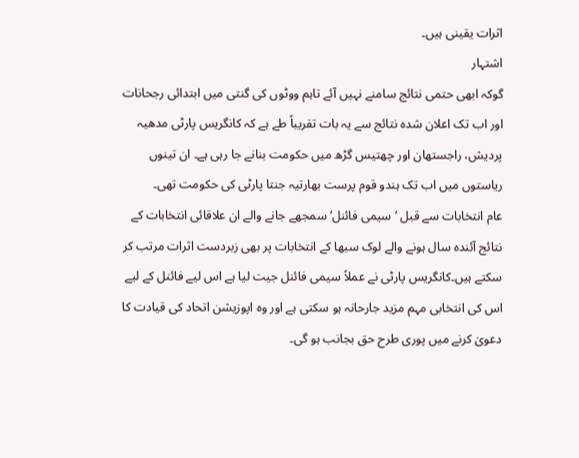اثرات یقینی ہیں۔
اشتہار
گوکہ ابھی حتمی نتائج سامنے نہیں آئے تاہم ووٹوں کی گنتی میں ابتدائی رجحانات اور اب تک اعلان شدہ نتائج سے یہ بات تقریباً طے ہے کہ کانگریس پارٹی مدھیہ پردیش، راجستھان اور چھتیس گڑھ میں حکومت بنانے جا رہی ہے۔ ان تینوں ریاستوں میں اب تک ہندو قوم پرست بھارتیہ جنتا پارٹی کی حکومت تھی۔
عام انتخابات سے قبل ’سیمی فائنل‘ سمجھے جانے والے ان علاقائی انتخابات کے نتائج آئندہ سال ہونے والے لوک سبھا کے انتخابات پر بھی زبردست اثرات مرتب کر سکتے ہیں۔کانگریس پارٹی نے عملاً سیمی فائنل جیت لیا ہے اس لیے فائنل کے لیے اس کی انتخابی مہم مزید جارحانہ ہو سکتی ہے اور وہ اپوزیشن اتحاد کی قیادت کا دعویٰ کرنے میں پوری طرح حق بجانب ہو گی۔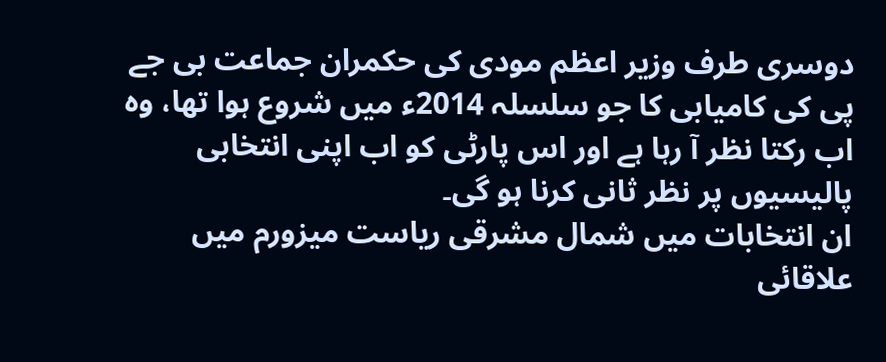دوسری طرف وزیر اعظم مودی کی حکمران جماعت بی جے پی کی کامیابی کا جو سلسلہ 2014ء میں شروع ہوا تھا، وہ اب رکتا نظر آ رہا ہے اور اس پارٹی کو اب اپنی انتخابی پالیسیوں پر نظر ثانی کرنا ہو گی۔
ان انتخابات میں شمال مشرقی ریاست میزورم میں علاقائی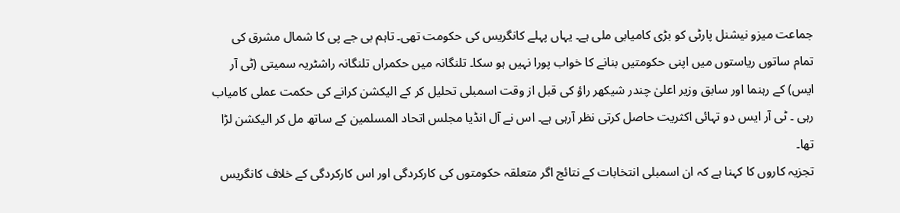جماعت میزو نیشنل پارٹی کو بڑی کامیابی ملی ہے۔ یہاں پہلے کانگریس کی حکومت تھی۔ تاہم بی جے پی کا شمال مشرق کی تمام ساتوں ریاستوں میں اپنی حکومتیں بنانے کا خواب پورا نہیں ہو سکا۔ تلنگانہ میں حکمراں تلنگانہ راشٹریہ سمیتی (ٹی آر ایس) کے رہنما اور سابق وزیر اعلیٰ چندر شیکھر راؤ کی قبل از وقت اسمبلی تحلیل کر کے الیکشن کرانے کی حکمت عملی کامیاب رہی ۔ ٹی آر ایس دو تہائی اکثریت حاصل کرتی نظر آرہی ہے۔ اس نے آل انڈیا مجلس اتحاد المسلمین کے ساتھ مل کر الیکشن لڑا تھا۔
تجزیہ کاروں کا کہنا ہے کہ ان اسمبلی انتخابات کے نتائج اگر متعلقہ حکومتوں کی کارکردگی اور اس کارکردگی کے خلاف کانگریس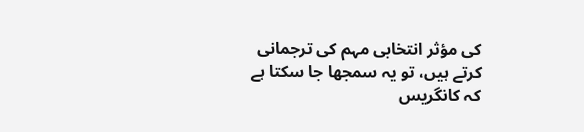کی مؤثر انتخابی مہم کی ترجمانی کرتے ہیں، تو یہ سمجھا جا سکتا ہے کہ کانگریس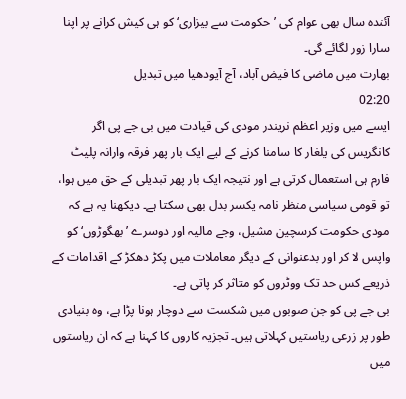آئندہ سال بھی عوام کی ’حکومت سے بیزاری‘ کو ہی کیش کرانے پر اپنا سارا زور لگائے گی۔
بھارت میں ماضی کا فیض آباد، آج آیودھیا میں تبدیل
02:20
ایسے میں وزیر اعظم نریندر مودی کی قیادت میں بی جے پی اگر کانگریس کی یلغار کا سامنا کرنے کے لیے ایک بار پھر فرقہ وارانہ پلیٹ فارم ہی استعمال کرتی ہے اور نتیجہ ایک بار پھر تبدیلی کے حق میں ہوا، تو قومی سیاسی منظر نامہ یکسر بدل بھی سکتا ہے۔ دیکھنا یہ ہے کہ مودی حکومت کرسچین مشیل، وجے مالیہ اور دوسرے ’بھگوڑوں‘ کو واپس لا کر اور بدعنوانی کے دیگر معاملات میں پکڑ دھکڑ کے اقدامات کے ذریعے کس حد تک ووٹروں کو متاثر کر پاتی ہے۔
بی جے پی کو جن صوبوں میں شکست سے دوچار ہونا پڑا ہے، وہ بنیادی طور پر زرعی ریاستیں کہلاتی ہیں۔ تجزیہ کاروں کا کہنا ہے کہ ان ریاستوں میں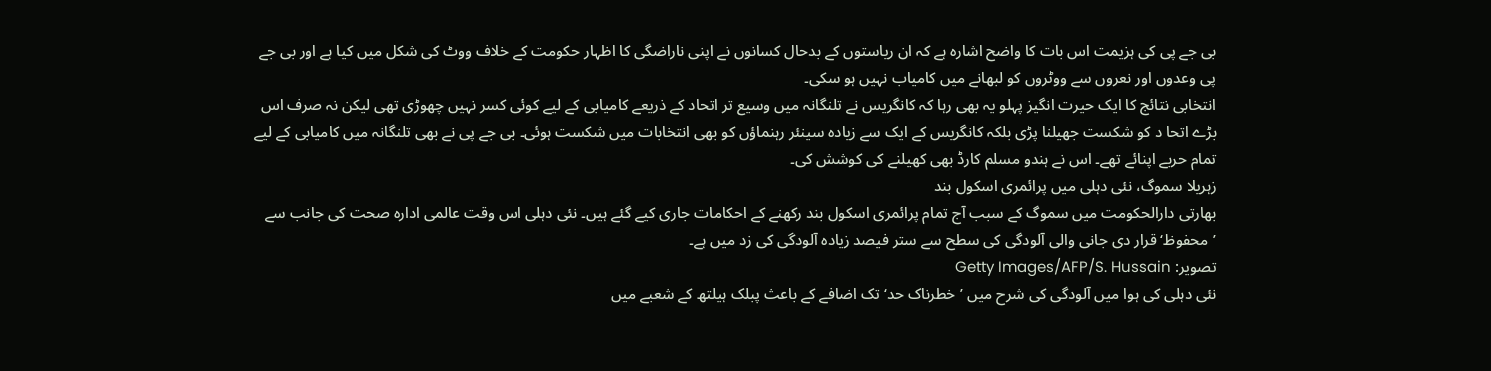بی جے پی کی ہزیمت اس بات کا واضح اشارہ ہے کہ ان ریاستوں کے بدحال کسانوں نے اپنی ناراضگی کا اظہار حکومت کے خلاف ووٹ کی شکل میں کیا ہے اور بی جے پی وعدوں اور نعروں سے ووٹروں کو لبھانے میں کامیاب نہیں ہو سکی۔
انتخابی نتائج کا ایک حیرت انگیز پہلو یہ بھی رہا کہ کانگریس نے تلنگانہ میں وسیع تر اتحاد کے ذریعے کامیابی کے لیے کوئی کسر نہیں چھوڑی تھی لیکن نہ صرف اس بڑے اتحا د کو شکست جھیلنا پڑی بلکہ کانگریس کے ایک سے زیادہ سینئر رہنماؤں کو بھی انتخابات میں شکست ہوئی۔ بی جے پی نے بھی تلنگانہ میں کامیابی کے لیے تمام حربے اپنائے تھے۔ اس نے ہندو مسلم کارڈ بھی کھیلنے کی کوشش کی۔
زہریلا سموگ، نئی دہلی میں پرائمری اسکول بند
بھارتی دارالحکومت ميں سموگ کے سبب آج تمام پرائمری اسکول بند رکھنے کے احکامات جاری کيے گئے ہيں۔ نئی دہلی اس وقت عالمی ادارہ صحت کی جانب سے ’محفوظ‘ قرار دی جانی والی آلودگی کی سطح سے ستر فيصد زيادہ آلودگی کی زد ميں ہے۔
تصویر: Getty Images/AFP/S. Hussain
نئی دہلی کی ہوا میں آلودگی کی شرح میں ’خطرناک حد‘ تک اضافے کے باعث پبلک ہیلتھ کے شعبے میں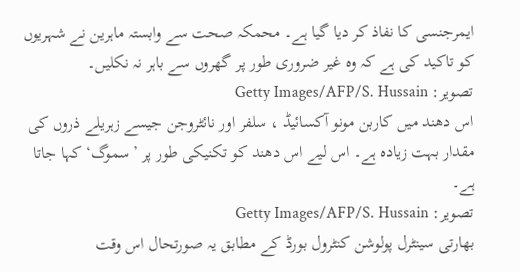ایمرجنسی کا نفاذ کر دیا گیا ہے۔ محمکہ صحت سے وابستہ ماہرین نے شہریوں کو تاکید کی ہے کہ وہ غیر ضروری طور پر گھروں سے باہر نہ نکلیں۔
تصویر: Getty Images/AFP/S. Hussain
اس دھند میں کاربن مونو آکسائیڈ ، سلفر اور نائٹروجن جیسے زہریلے ذروں کی مقدار بہت زیادہ ہے۔ اس لیے اس دھند کو تکنیکی طور پر ’سموگ‘ کہا جاتا ہے۔
تصویر: Getty Images/AFP/S. Hussain
بھارتی سینٹرل پولوشن کنٹرول بورڈ کے مطابق یہ صورتحال اس وقت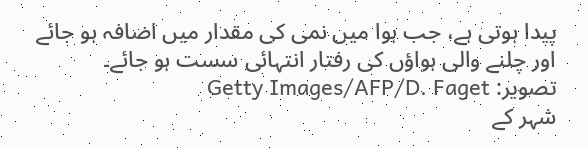پیدا ہوتی ہے، جب ہوا میں نمی کی مقدار میں اضافہ ہو جائے اور چلنے والی ہواؤں کی رفتار انتہائی سست ہو جائے۔
تصویر: Getty Images/AFP/D. Faget
شہر کے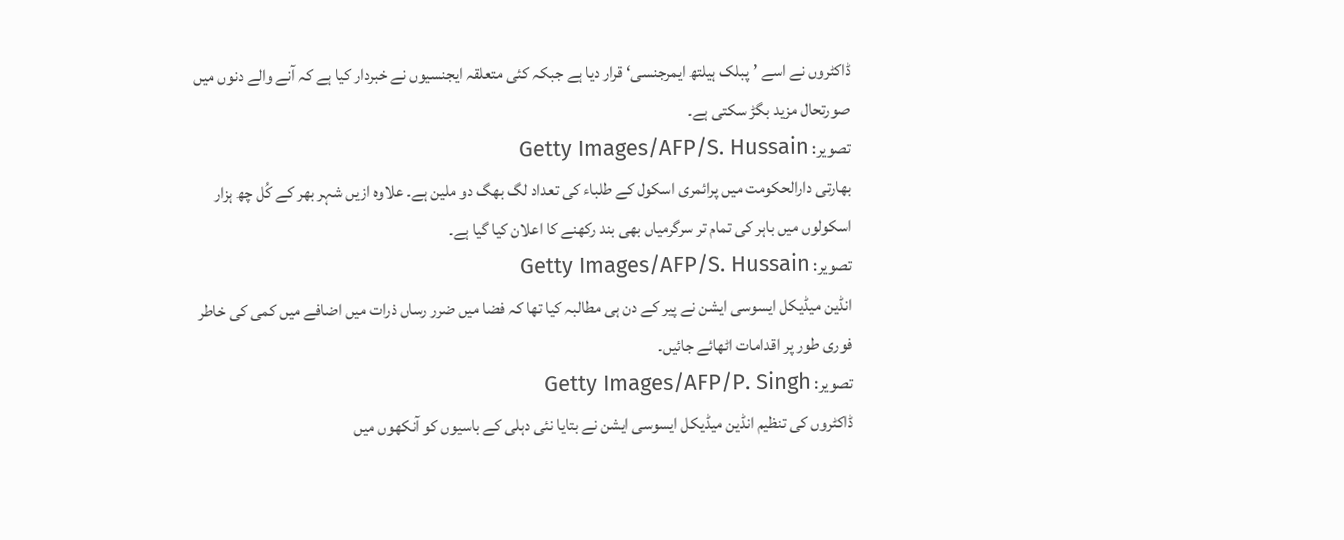ڈاکٹروں نے اسے ’پبلک ہيلتھ ايمرجنسی‘ قرار ديا ہے جبکہ کئی متعلقہ ايجنسيوں نے خبردار کيا ہے کہ آنے والے دنوں ميں صورتحال مزيد بگڑ سکتی ہے۔
تصویر: Getty Images/AFP/S. Hussain
بھارتی دارالحکومت ميں پرائمری اسکول کے طلباء کی تعداد لگ بھگ دو ملين ہے۔ علاوہ ازيں شہر بھر کے کُل چھ ہزار اسکولوں ميں باہر کی تمام تر سرگرمياں بھی بند رکھنے کا اعلان کيا گيا ہے۔
تصویر: Getty Images/AFP/S. Hussain
انڈین میڈیکل ایسوسی ایشن نے پیر کے دن ہی مطالبہ کیا تھا کہ فضا میں ضرر رساں ذرات میں اضافے میں کمی کی خاطر فوری طور پر اقدامات اٹھائے جائیں۔
تصویر: Getty Images/AFP/P. Singh
ڈاکٹروں کی تنظیم انڈین میڈیکل ایسوسی ایشن نے بتایا نئی دہلی کے باسیوں کو آنکھوں میں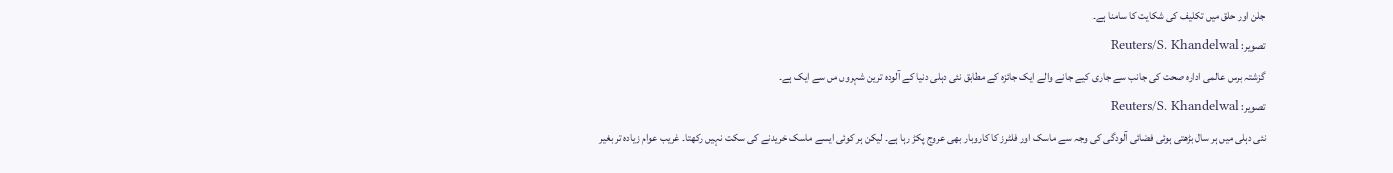جلن اور حلق میں تکلیف کی شکایت کا سامنا ہے۔
تصویر: Reuters/S. Khandelwal
گزشتہ برس عالمی ادارہ صحت کی جانب سے جاری کیے جانے والے ایک جائزہ کے مطابق نئی دہلی دنیا کے آلودہ ترین شہروں مں سے ایک ہے۔
تصویر: Reuters/S. Khandelwal
نئی دہلی میں ہر سال بڑھتی ہوئی فضائی آلودگی کی وجہ سے ماسک اور فلٹرز کا کاروبار بھی عروج پکڑ رہا ہے۔ لیکن ہر کوئی ایسے ماسک خریدنے کی سکت نہیں رکھتا۔ غریب عوام زیادہ تر بغیر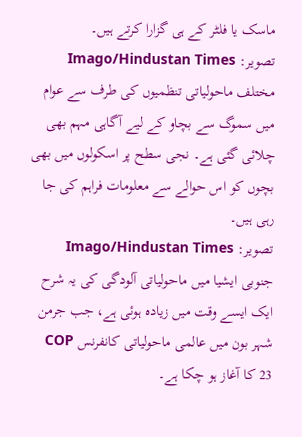ماسک یا فلٹر کے ہی گزارا کرتے ہیں۔
تصویر: Imago/Hindustan Times
مختلف ماحولیاتی تنظمیوں کی طرف سے عوام میں سموگ سے بچاو کے لیے آگاہی مہم بھی چلائی گئی ہے۔ نجی سطح پر اسکولوں میں بھی بچوں کو اس حوالے سے معلومات فراہم کی جا رہی ہیں۔
تصویر: Imago/Hindustan Times
جنوبی ایشیا میں ماحولیاتی آلودگی کی یہ شرح ایک ایسے وقت میں زیادہ ہوئی ہے، جب جرمن شہر بون میں عالمی ماحولیاتی کانفرنس COP 23 کا آغاز ہو چکا ہے۔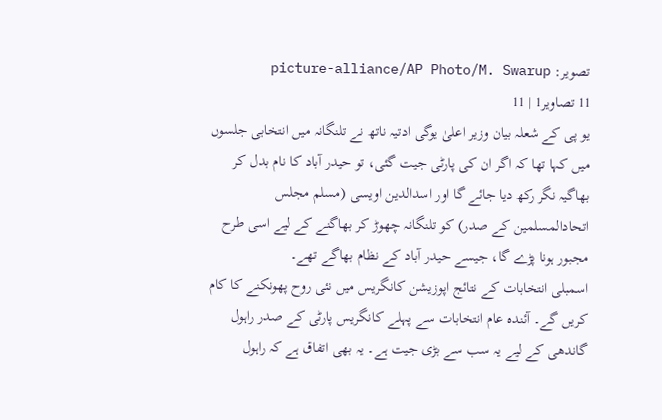تصویر: picture-alliance/AP Photo/M. Swarup
11 تصاویر1 | 11
یو پی کے شعلہ بیان وزیر اعلیٰ یوگی ادتیہ ناتھ نے تلنگانہ میں انتخابی جلسوں میں کہا تھا کہ اگر ان کی پارٹی جیت گئی، تو حیدر آباد کا نام بدل کر بھاگیہ نگر رکھ دیا جائے گا اور اسدالدین اویسی (مسلم مجلس اتحادالمسلمین کے صدر) کو تلنگانہ چھوڑ کر بھاگنے کے لیے اسی طرح مجبور ہونا پڑے گا، جیسے حیدر آباد کے نظام بھاگے تھے۔
اسمبلی انتخابات کے نتائج اپوزیشن کانگریس میں نئی روح پھونکنے کا کام کریں گے۔ آئندہ عام انتخابات سے پہلے کانگریس پارٹی کے صدر راہول گاندھی کے لیے یہ سب سے بڑی جیت ہے۔ یہ بھی اتفاق ہے کہ راہول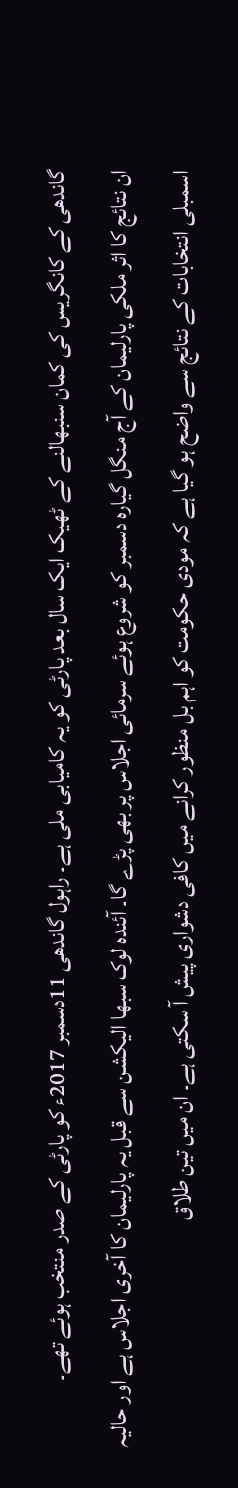گاندھی کے کانگریس کی کمان سنبھالنے کے ٹھیک ایک سال بعد پارٹی کو یہ کامیابی ملی ہے۔ راہول گاندھی 11دسمبر 2017ء کو پارٹی کے صدر منتخب ہوئے تھے۔
ان نتائج کا اثر ملکی پارلیمان کے آج منگل گیارہ دسمبر کو شروع ہوئے سرمائی اجلاس پر بھی پڑے گا۔ آئندہ لوک سبھا الیکشن سے قبل یہ پارلیمان کا آخری اجلاس ہے اور حالیہ اسمبلی انتخابات کے نتائج سے واضح ہو گیا ہے کہ مودی حکومت کو اہم بل منظور کرانے میں کافی دشواری پیش آ سکتی ہے۔ ان میں تین طلاق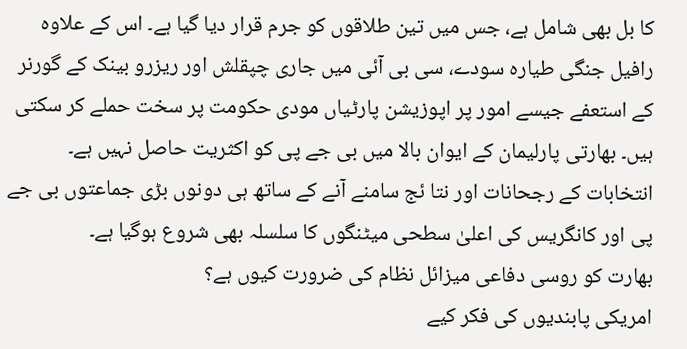کا بل بھی شامل ہے، جس میں تین طلاقوں کو جرم قرار دیا گیا ہے۔ اس کے علاوہ رافیل جنگی طیارہ سودے، سی بی آئی میں جاری چپقلش اور ریزرو بینک کے گورنر کے استعفے جیسے امور پر اپوزیشن پارٹیاں مودی حکومت پر سخت حملے کر سکتی ہیں۔ بھارتی پارلیمان کے ایوان بالا میں بی جے پی کو اکثریت حاصل نہیں ہے۔
انتخابات کے رجحانات اور نتا ئج سامنے آنے کے ساتھ ہی دونوں بڑی جماعتوں بی جے پی اور کانگریس کی اعلیٰ سطحی میٹنگوں کا سلسلہ بھی شروع ہوگیا ہے۔
بھارت کو روسی دفاعی میزائل نظام کی ضرورت کیوں ہے؟
امریکی پابندیوں کی فکر کیے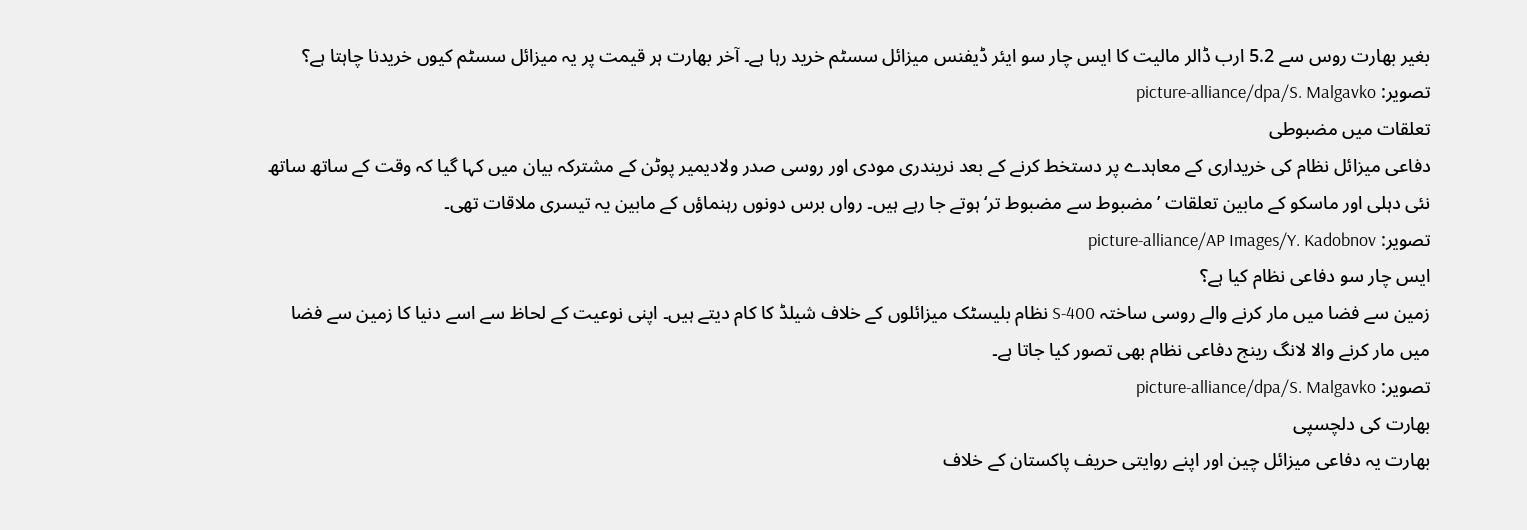بغیر بھارت روس سے 5.2 ارب ڈالر مالیت کا ایس چار سو ایئر ڈیفنس میزائل سسٹم خرید رہا ہے۔ آخر بھارت ہر قیمت پر یہ میزائل سسٹم کیوں خریدنا چاہتا ہے؟
تصویر: picture-alliance/dpa/S. Malgavko
تعلقات میں مضبوطی
دفاعی میزائل نظام کی خریداری کے معاہدے پر دستخط کرنے کے بعد نریندری مودی اور روسی صدر ولادیمیر پوٹن کے مشترکہ بیان میں کہا گیا کہ وقت کے ساتھ ساتھ نئی دہلی اور ماسکو کے مابین تعلقات ’مضبوط سے مضبوط تر‘ ہوتے جا رہے ہیں۔ رواں برس دونوں رہنماؤں کے مابین یہ تیسری ملاقات تھی۔
تصویر: picture-alliance/AP Images/Y. Kadobnov
ایس چار سو دفاعی نظام کیا ہے؟
زمین سے فضا میں مار کرنے والے روسی ساختہ S-400 نظام بلیسٹک میزائلوں کے خلاف شیلڈ کا کام دیتے ہیں۔ اپنی نوعیت کے لحاظ سے اسے دنیا کا زمین سے فضا میں مار کرنے والا لانگ رینج دفاعی نظام بھی تصور کیا جاتا ہے۔
تصویر: picture-alliance/dpa/S. Malgavko
بھارت کی دلچسپی
بھارت یہ دفاعی میزائل چین اور اپنے روایتی حریف پاکستان کے خلاف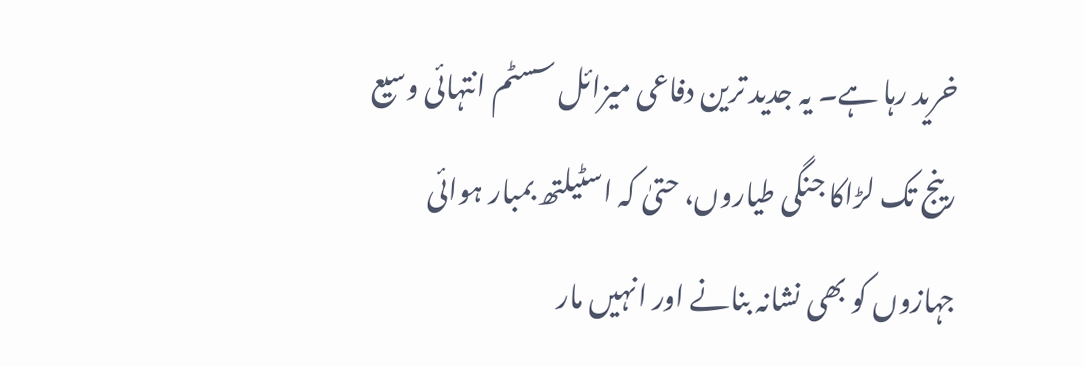خرید رہا ہے۔ یہ جدید ترین دفاعی میزائل سسٹم انتہائی وسیع رینج تک لڑاکا جنگی طیاروں، حتیٰ کہ اسٹیلتھ بمبار ہوائی جہازوں کو بھی نشانہ بنانے اور انہیں مار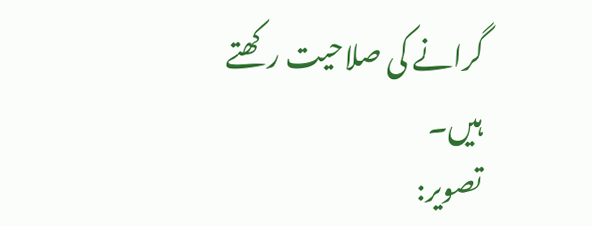گرانے کی صلاحیت رکھتے ہیں۔
تصویر: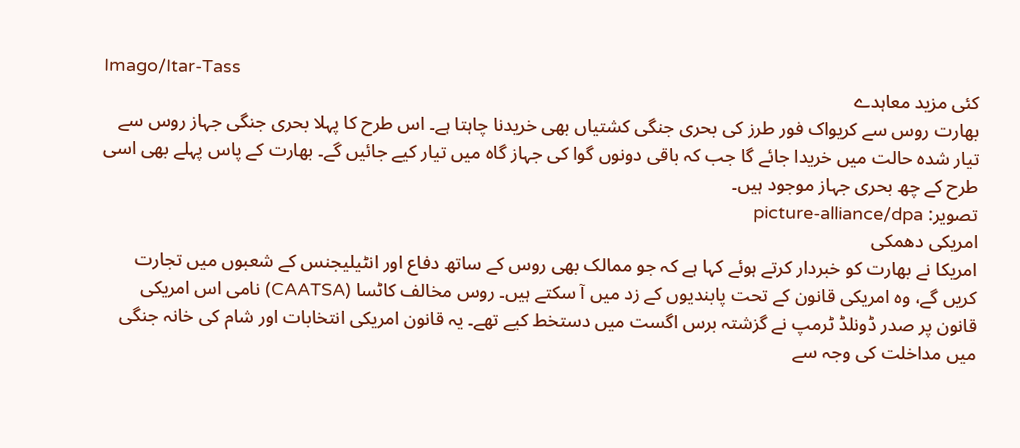Imago/Itar-Tass
کئی مزید معاہدے
بھارت روس سے کریواک فور طرز کی بحری جنگی کشتیاں بھی خریدنا چاہتا ہے۔ اس طرح کا پہلا بحری جنگی جہاز روس سے تیار شدہ حالت میں خریدا جائے گا جب کہ باقی دونوں گوا کی جہاز گاہ میں تیار کیے جائیں گے۔ بھارت کے پاس پہلے بھی اسی طرح کے چھ بحری جہاز موجود ہیں۔
تصویر: picture-alliance/dpa
امریکی دھمکی
امریکا نے بھارت کو خبردار کرتے ہوئے کہا ہے کہ جو ممالک بھی روس کے ساتھ دفاع اور انٹیلیجنس کے شعبوں میں تجارت کریں گے، وہ امریکی قانون کے تحت پابندیوں کے زد میں آ سکتے ہیں۔ روس مخالف کاٹسا (CAATSA) نامی اس امریکی قانون پر صدر ڈونلڈ ٹرمپ نے گزشتہ برس اگست میں دستخط کیے تھے۔ یہ قانون امریکی انتخابات اور شام کی خانہ جنگی میں مداخلت کی وجہ سے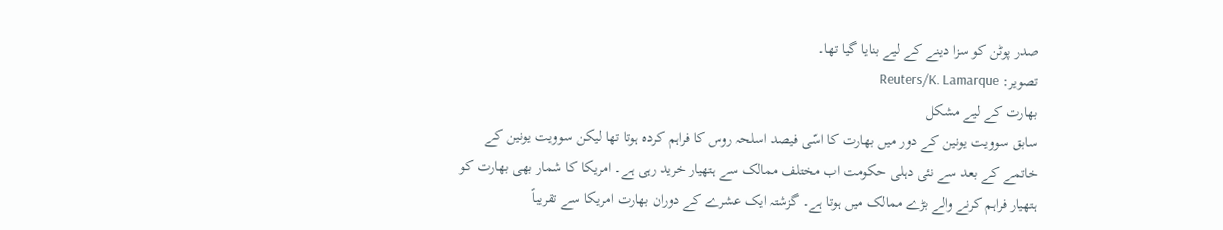صدر پوٹن کو سزا دینے کے لیے بنایا گیا تھا۔
تصویر: Reuters/K. Lamarque
بھارت کے لیے مشکل
سابق سوویت یونین کے دور میں بھارت کا اسّی فیصد اسلحہ روس کا فراہم کردہ ہوتا تھا لیکن سوویت یونین کے خاتمے کے بعد سے نئی دہلی حکومت اب مختلف ممالک سے ہتھیار خرید رہی ہے۔ امریکا کا شمار بھی بھارت کو ہتھیار فراہم کرنے والے بڑے ممالک میں ہوتا ہے۔ گزشتہ ایک عشرے کے دوران بھارت امریکا سے تقریباً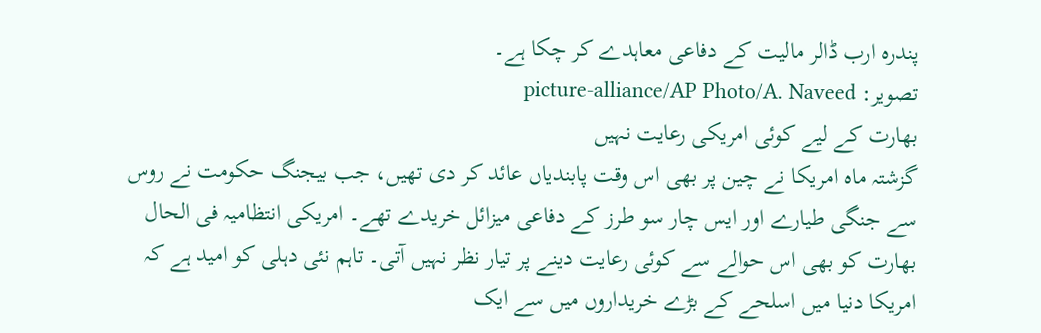پندرہ ارب ڈالر مالیت کے دفاعی معاہدے کر چکا ہے۔
تصویر: picture-alliance/AP Photo/A. Naveed
بھارت کے لیے کوئی امریکی رعایت نہیں
گزشتہ ماہ امریکا نے چین پر بھی اس وقت پابندیاں عائد کر دی تھیں، جب بیجنگ حکومت نے روس سے جنگی طیارے اور ایس چار سو طرز کے دفاعی میزائل خریدے تھے۔ امریکی انتظامیہ فی الحال بھارت کو بھی اس حوالے سے کوئی رعایت دینے پر تیار نظر نہیں آتی۔ تاہم نئی دہلی کو امید ہے کہ امریکا دنیا میں اسلحے کے بڑے خریداروں میں سے ایک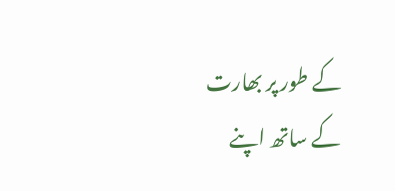کے طور پر بھارت کے ساتھ اپنے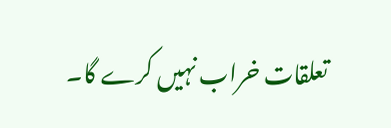تعلقات خراب نہیں کرے گا۔